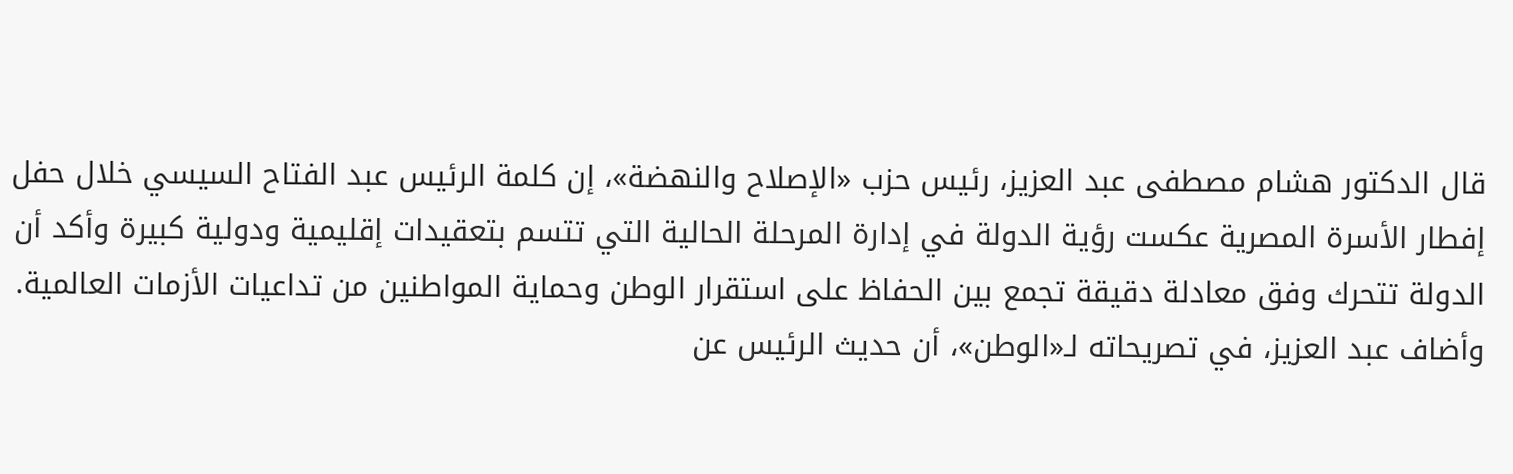قال الدكتور هشام مصطفى عبد العزيز، رئيس حزب «الإصلاح والنهضة»، إن كلمة الرئيس عبد الفتاح السيسي خلال حفل إفطار الأسرة المصرية عكست رؤية الدولة في إدارة المرحلة الحالية التي تتسم بتعقيدات إقليمية ودولية كبيرة وأكد أن الدولة تتحرك وفق معادلة دقيقة تجمع بين الحفاظ على استقرار الوطن وحماية المواطنين من تداعيات الأزمات العالمية.
وأضاف عبد العزيز، في تصريحاته لـ«الوطن»، أن حديث الرئيس عن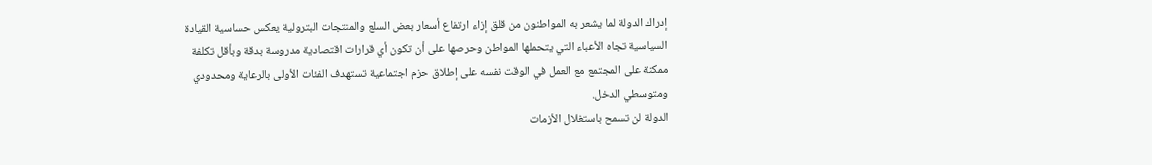إدراك الدولة لما يشعر به المواطنون من قلق إزاء ارتفاع أسعار بعض السلع والمنتجات البترولية يعكس حساسية القيادة السياسية تجاه الأعباء التي يتحملها المواطن وحرصها على أن تكون أي قرارات اقتصادية مدروسة بدقة وبأقل تكلفة ممكنة على المجتمع مع العمل في الوقت نفسه على إطلاق حزم اجتماعية تستهدف الفئات الأولى بالرعاية ومحدودي ومتوسطي الدخل.
الدولة لن تسمح باستغلال الأزمات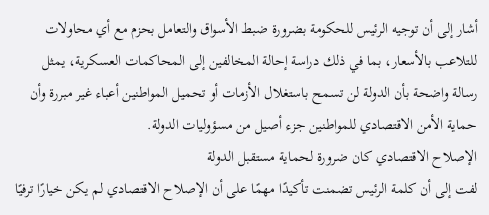أشار إلى أن توجيه الرئيس للحكومة بضرورة ضبط الأسواق والتعامل بحزم مع أي محاولات للتلاعب بالأسعار، بما في ذلك دراسة إحالة المخالفين إلى المحاكمات العسكرية، يمثل رسالة واضحة بأن الدولة لن تسمح باستغلال الأزمات أو تحميل المواطنين أعباء غير مبررة وأن حماية الأمن الاقتصادي للمواطنين جزء أصيل من مسؤوليات الدولة.
الإصلاح الاقتصادي كان ضرورة لحماية مستقبل الدولة
لفت إلى أن كلمة الرئيس تضمنت تأكيدًا مهمًا على أن الإصلاح الاقتصادي لم يكن خيارًا ترفيًا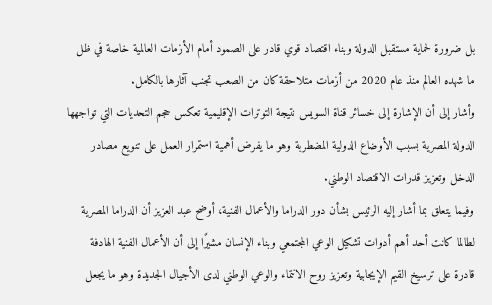بل ضرورة لحماية مستقبل الدولة وبناء اقتصاد قوي قادر على الصمود أمام الأزمات العالمية خاصة في ظل ما شهده العالم منذ عام 2020 من أزمات متلاحقة كان من الصعب تجنب آثارها بالكامل.
وأشار إلى أن الإشارة إلى خسائر قناة السويس نتيجة التوترات الإقليمية تعكس حجم التحديات التي تواجهها الدولة المصرية بسبب الأوضاع الدولية المضطربة وهو ما يفرض أهمية استمرار العمل على تنويع مصادر الدخل وتعزيز قدرات الاقتصاد الوطني.
وفيما يتعلق بما أشار إليه الرئيس بشأن دور الدراما والأعمال الفنية، أوضح عبد العزيز أن الدراما المصرية لطالما كانت أحد أهم أدوات تشكيل الوعي المجتمعي وبناء الإنسان مشيرًا إلى أن الأعمال الفنية الهادفة قادرة على ترسيخ القيم الإيجابية وتعزيز روح الانتماء والوعي الوطني لدى الأجيال الجديدة وهو ما يجعل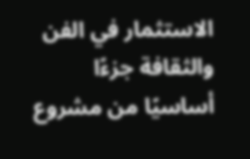الاستثمار في الفن والثقافة جزءًا أساسيًا من مشروع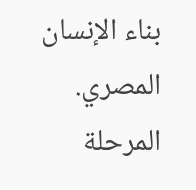بناء الإنسان المصري.
المرحلة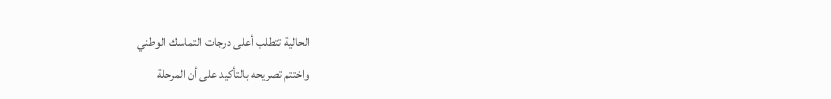الحالية تتطلب أعلى درجات التماسك الوطني
واختتم تصريحه بالتأكيد على أن المرحلة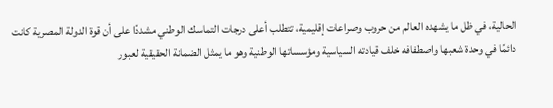الحالية، في ظل ما يشهده العالم من حروب وصراعات إقليمية، تتطلب أعلى درجات التماسك الوطني مشددًا على أن قوة الدولة المصرية كانت دائمًا في وحدة شعبها واصطفافه خلف قيادته السياسية ومؤسساتها الوطنية وهو ما يمثل الضمانة الحقيقية لعبور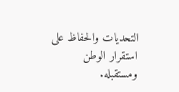التحديات والحفاظ على استقرار الوطن ومستقبله.